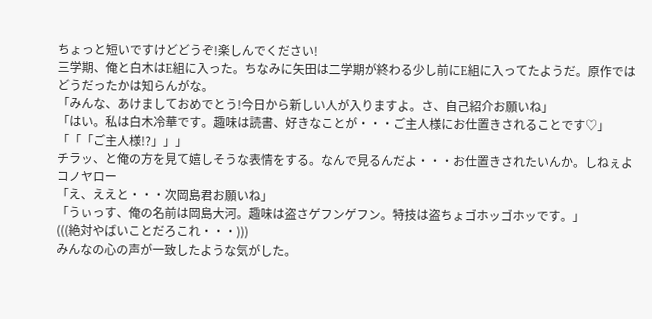ちょっと短いですけどどうぞ!楽しんでください!
三学期、俺と白木はE組に入った。ちなみに矢田は二学期が終わる少し前にE組に入ってたようだ。原作ではどうだったかは知らんがな。
「みんな、あけましておめでとう!今日から新しい人が入りますよ。さ、自己紹介お願いね」
「はい。私は白木冷華です。趣味は読書、好きなことが・・・ご主人様にお仕置きされることです♡」
「「「ご主人様!?」」」
チラッ、と俺の方を見て嬉しそうな表情をする。なんで見るんだよ・・・お仕置きされたいんか。しねぇよコノヤロー
「え、ええと・・・次岡島君お願いね」
「うぃっす、俺の名前は岡島大河。趣味は盗さゲフンゲフン。特技は盗ちょゴホッゴホッです。」
(((絶対やばいことだろこれ・・・)))
みんなの心の声が一致したような気がした。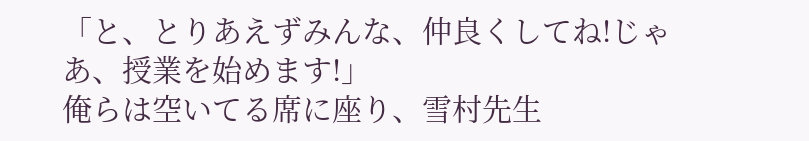「と、とりあえずみんな、仲良くしてね!じゃあ、授業を始めます!」
俺らは空いてる席に座り、雪村先生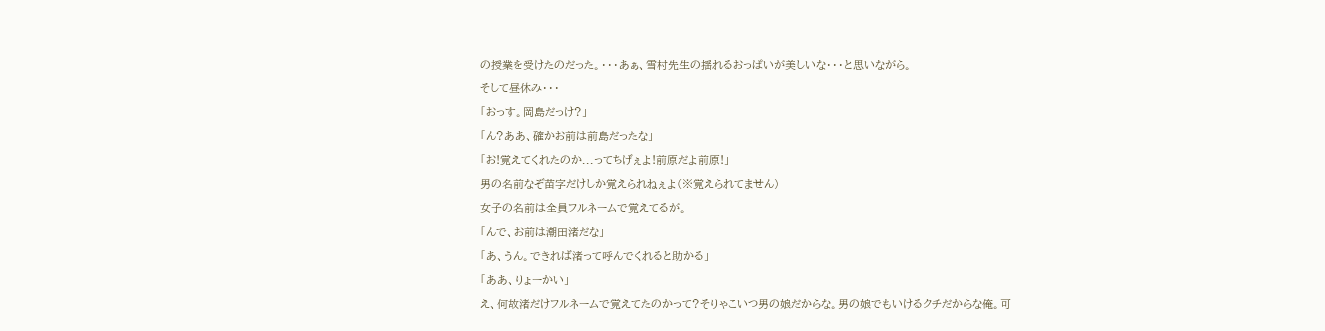の授業を受けたのだった。・・・あぁ、雪村先生の揺れるおっぱいが美しいな・・・と思いながら。
そして昼休み・・・
「おっす。岡島だっけ?」
「ん?ああ、確かお前は前島だったな」
「お!覚えてくれたのか...ってちげぇよ!前原だよ前原!」
男の名前なぞ苗字だけしか覚えられねぇよ(※覚えられてません)
女子の名前は全員フルネームで覚えてるが。
「んで、お前は潮田渚だな」
「あ、うん。できれば渚って呼んでくれると助かる」
「ああ、りょーかい」
え、何故渚だけフルネームで覚えてたのかって?そりゃこいつ男の娘だからな。男の娘でもいけるクチだからな俺。可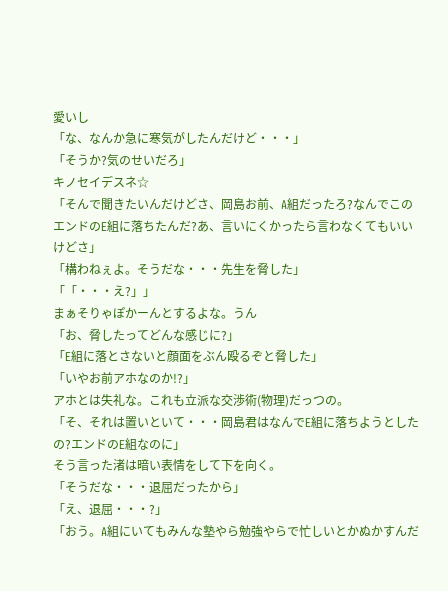愛いし
「な、なんか急に寒気がしたんだけど・・・」
「そうか?気のせいだろ」
キノセイデスネ☆
「そんで聞きたいんだけどさ、岡島お前、A組だったろ?なんでこのエンドのE組に落ちたんだ?あ、言いにくかったら言わなくてもいいけどさ」
「構わねぇよ。そうだな・・・先生を脅した」
「「・・・え?」」
まぁそりゃぽかーんとするよな。うん
「お、脅したってどんな感じに?」
「E組に落とさないと顔面をぶん殴るぞと脅した」
「いやお前アホなのか!?」
アホとは失礼な。これも立派な交渉術(物理)だっつの。
「そ、それは置いといて・・・岡島君はなんでE組に落ちようとしたの?エンドのE組なのに」
そう言った渚は暗い表情をして下を向く。
「そうだな・・・退屈だったから」
「え、退屈・・・?」
「おう。A組にいてもみんな塾やら勉強やらで忙しいとかぬかすんだ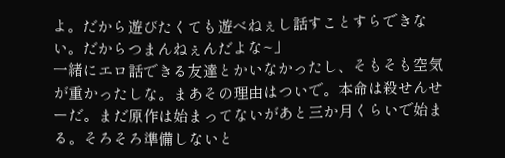よ。だから遊びたくても遊べねぇし話すことすらできない。だからつまんねぇんだよな~」
一緒にエロ話できる友達とかいなかったし、そもそも空気が重かったしな。まあその理由はついで。本命は殺せんせーだ。まだ原作は始まってないがあと三か月くらいで始まる。そろそろ準備しないと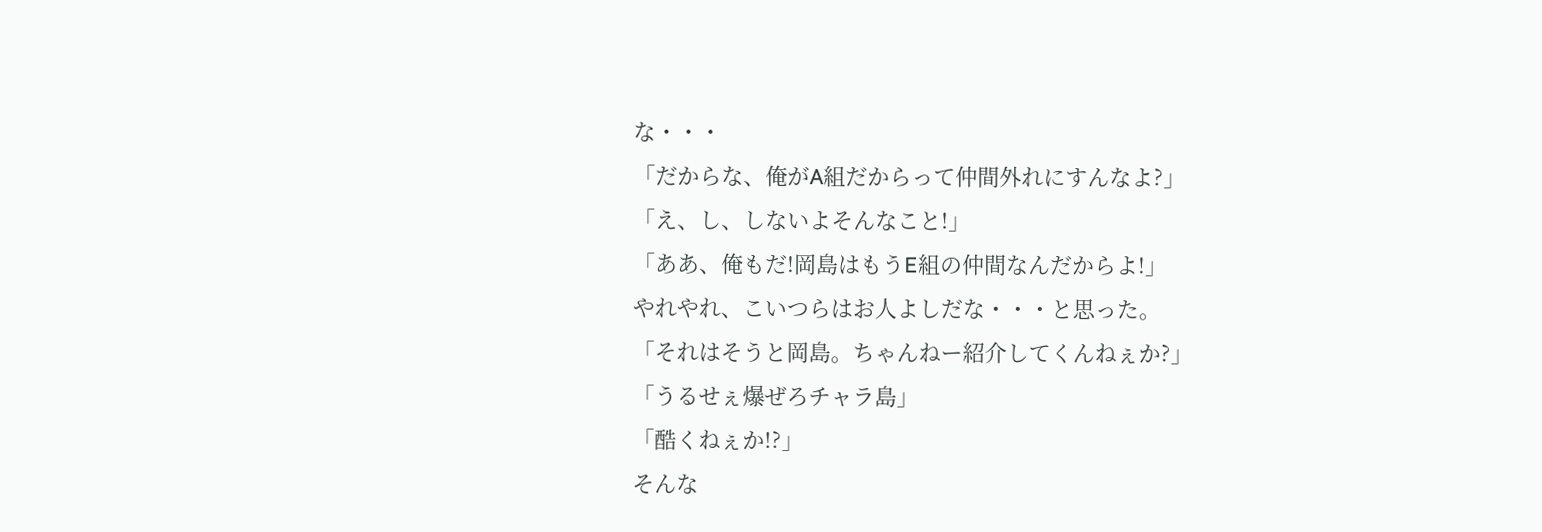な・・・
「だからな、俺がA組だからって仲間外れにすんなよ?」
「え、し、しないよそんなこと!」
「ああ、俺もだ!岡島はもうE組の仲間なんだからよ!」
やれやれ、こいつらはお人よしだな・・・と思った。
「それはそうと岡島。ちゃんねー紹介してくんねぇか?」
「うるせぇ爆ぜろチャラ島」
「酷くねぇか!?」
そんな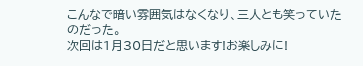こんなで暗い雰囲気はなくなり、三人とも笑っていたのだった。
次回は1月30日だと思います!お楽しみに!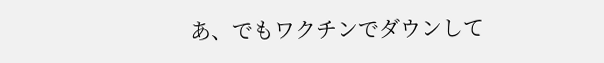あ、でもワクチンでダウンして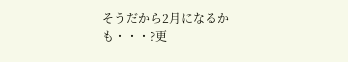そうだから2月になるかも・・・?更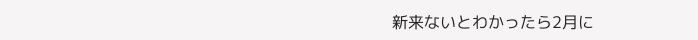新来ないとわかったら2月に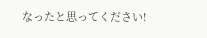なったと思ってください!